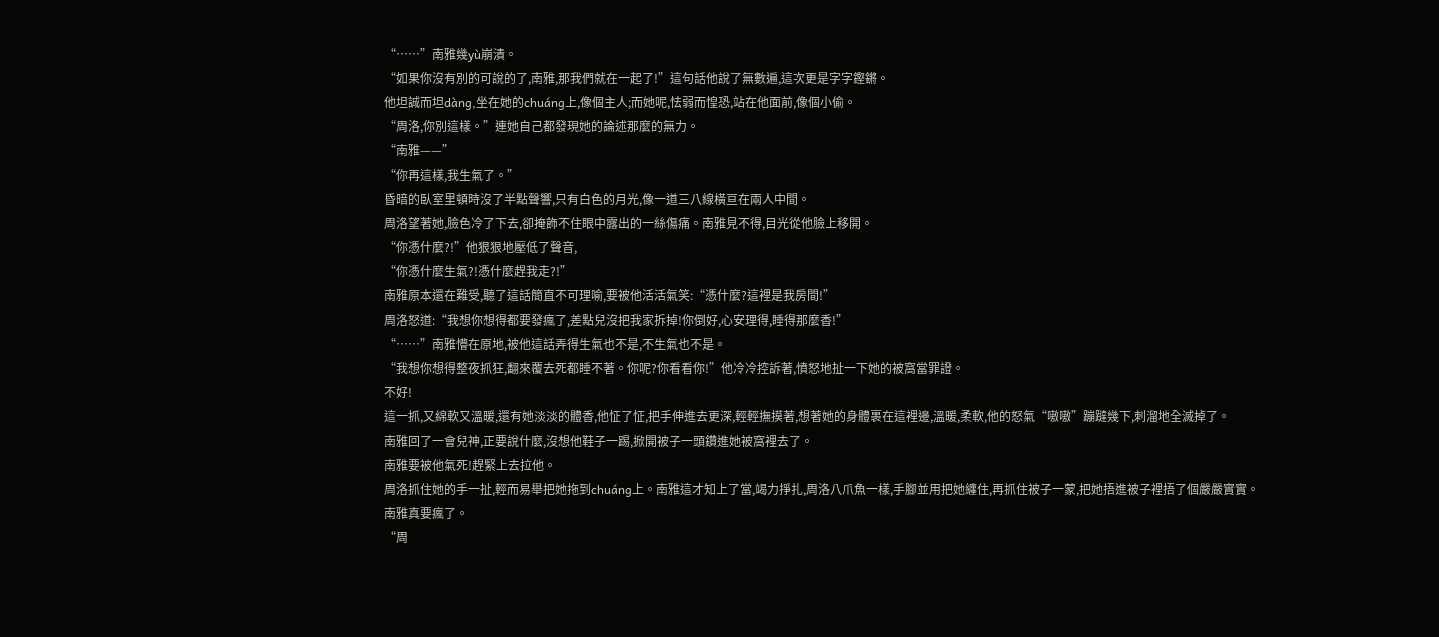“……”南雅幾yù崩潰。
“如果你沒有別的可說的了,南雅,那我們就在一起了!”這句話他說了無數遍,這次更是字字鏗鏘。
他坦誠而坦dàng,坐在她的chuáng上,像個主人;而她呢,怯弱而惶恐,站在他面前,像個小偷。
“周洛,你別這樣。”連她自己都發現她的論述那麼的無力。
“南雅——”
“你再這樣,我生氣了。”
昏暗的臥室里頓時沒了半點聲響,只有白色的月光,像一道三八線橫亘在兩人中間。
周洛望著她,臉色冷了下去,卻掩飾不住眼中露出的一絲傷痛。南雅見不得,目光從他臉上移開。
“你憑什麼?!”他狠狠地壓低了聲音,
“你憑什麼生氣?!憑什麼趕我走?!”
南雅原本還在難受,聽了這話簡直不可理喻,要被他活活氣笑:“憑什麼?這裡是我房間!”
周洛怒道:“我想你想得都要發瘋了,差點兒沒把我家拆掉!你倒好,心安理得,睡得那麼香!”
“……”南雅懵在原地,被他這話弄得生氣也不是,不生氣也不是。
“我想你想得整夜抓狂,翻來覆去死都睡不著。你呢?你看看你!”他冷冷控訴著,憤怒地扯一下她的被窩當罪證。
不好!
這一抓,又綿軟又溫暖,還有她淡淡的體香,他怔了怔,把手伸進去更深,輕輕撫摸著,想著她的身體裹在這裡邊,溫暖,柔軟,他的怒氣“嗷嗷”蹦躂幾下,刺溜地全滅掉了。
南雅回了一會兒神,正要說什麼,沒想他鞋子一踢,掀開被子一頭鑽進她被窩裡去了。
南雅要被他氣死!趕緊上去拉他。
周洛抓住她的手一扯,輕而易舉把她拖到chuáng上。南雅這才知上了當,竭力掙扎,周洛八爪魚一樣,手腳並用把她纏住,再抓住被子一蒙,把她捂進被子裡捂了個嚴嚴實實。
南雅真要瘋了。
“周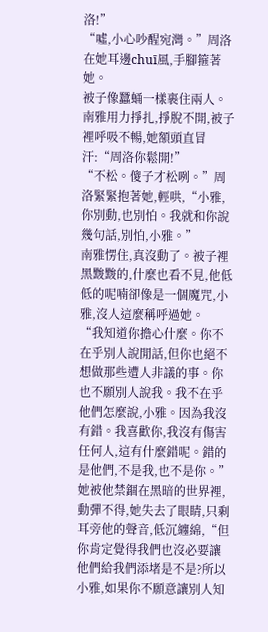洛!”
“噓,小心吵醒宛灣。”周洛在她耳邊chuī風,手腳箍著她。
被子像蠶蛹一樣裹住兩人。
南雅用力掙扎,掙脫不開,被子裡呼吸不暢,她額頭直冒汗:“周洛你鬆開!”
“不松。傻子才松咧。”周洛緊緊抱著她,輕哄,“小雅,你別動,也別怕。我就和你說幾句話,別怕,小雅。”
南雅愣住,真沒動了。被子裡黑黢黢的,什麼也看不見,他低低的呢喃卻像是一個魔咒,小雅,沒人這麼稱呼過她。
“我知道你擔心什麼。你不在乎別人說閒話,但你也絕不想做那些遭人非議的事。你也不願別人說我。我不在乎他們怎麼說,小雅。因為我沒有錯。我喜歡你,我沒有傷害任何人,這有什麼錯呢。錯的是他們,不是我,也不是你。”
她被他禁錮在黑暗的世界裡,動彈不得,她失去了眼睛,只剩耳旁他的聲音,低沉纏綿,“但你肯定覺得我們也沒必要讓他們給我們添堵是不是?所以小雅,如果你不願意讓別人知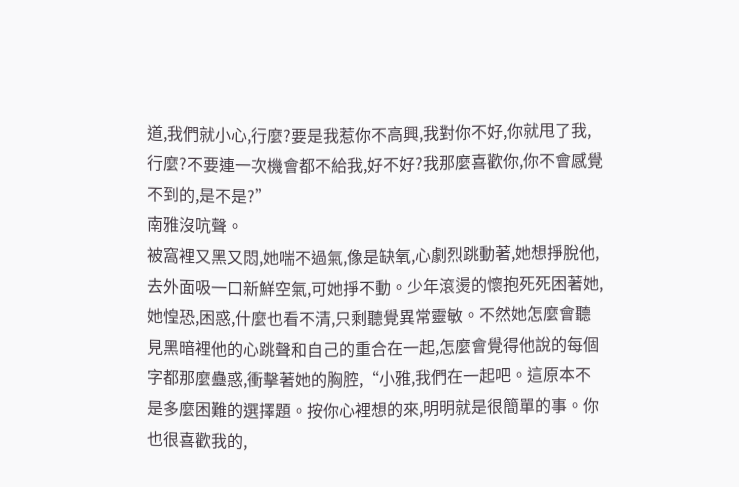道,我們就小心,行麼?要是我惹你不高興,我對你不好,你就甩了我,行麼?不要連一次機會都不給我,好不好?我那麼喜歡你,你不會感覺不到的,是不是?”
南雅沒吭聲。
被窩裡又黑又悶,她喘不過氣,像是缺氧,心劇烈跳動著,她想掙脫他,去外面吸一口新鮮空氣,可她掙不動。少年滾燙的懷抱死死困著她,她惶恐,困惑,什麼也看不清,只剩聽覺異常靈敏。不然她怎麼會聽見黑暗裡他的心跳聲和自己的重合在一起,怎麼會覺得他說的每個字都那麼蠱惑,衝擊著她的胸腔,“小雅,我們在一起吧。這原本不是多麼困難的選擇題。按你心裡想的來,明明就是很簡單的事。你也很喜歡我的,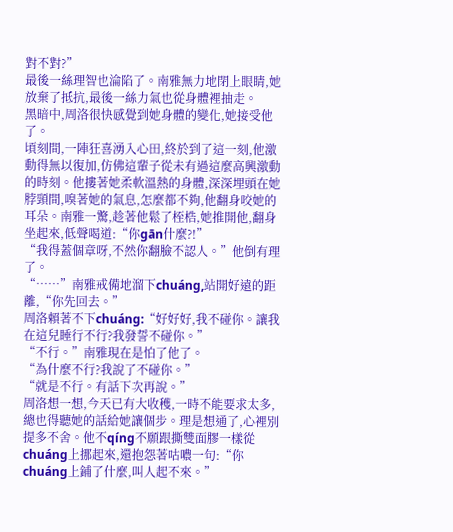對不對?”
最後一絲理智也淪陷了。南雅無力地閉上眼睛,她放棄了抵抗,最後一絲力氣也從身體裡抽走。
黑暗中,周洛很快感覺到她身體的變化,她接受他了。
頃刻間,一陣狂喜湧入心田,終於到了這一刻,他激動得無以復加,仿佛這輩子從未有過這麼高興激動的時刻。他摟著她柔軟溫熱的身體,深深埋頭在她脖頸間,嗅著她的氣息,怎麼都不夠,他翻身咬她的耳朵。南雅一驚,趁著他鬆了桎梏,她推開他,翻身坐起來,低聲喝道:“你gān什麼?!”
“我得蓋個章呀,不然你翻臉不認人。”他倒有理了。
“……”南雅戒備地溜下chuáng,站開好遠的距離,“你先回去。”
周洛賴著不下chuáng:“好好好,我不碰你。讓我在這兒睡行不行?我發誓不碰你。”
“不行。”南雅現在是怕了他了。
“為什麼不行?我說了不碰你。”
“就是不行。有話下次再說。”
周洛想一想,今天已有大收穫,一時不能要求太多,總也得聽她的話給她讓個步。理是想通了,心裡別提多不舍。他不qíng不願跟撕雙面膠一樣從chuáng上挪起來,還抱怨著咕噥一句:“你chuáng上鋪了什麼,叫人起不來。”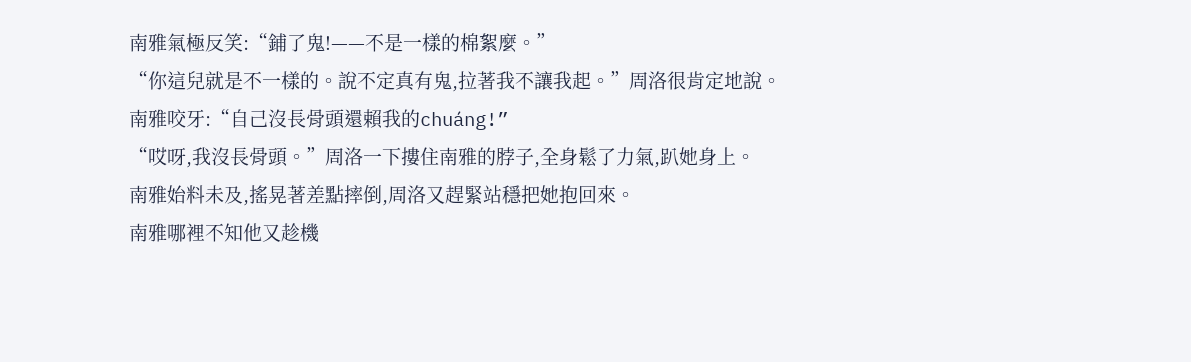南雅氣極反笑:“鋪了鬼!——不是一樣的棉絮麼。”
“你這兒就是不一樣的。說不定真有鬼,拉著我不讓我起。”周洛很肯定地說。
南雅咬牙:“自己沒長骨頭還賴我的chuáng!”
“哎呀,我沒長骨頭。”周洛一下摟住南雅的脖子,全身鬆了力氣,趴她身上。
南雅始料未及,搖晃著差點摔倒,周洛又趕緊站穩把她抱回來。
南雅哪裡不知他又趁機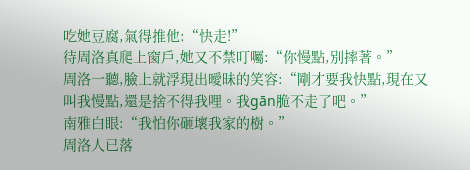吃她豆腐,氣得推他:“快走!”
待周洛真爬上窗戶,她又不禁叮囑:“你慢點,別摔著。”
周洛一聽,臉上就浮現出曖昧的笑容:“剛才要我快點,現在又叫我慢點,還是捨不得我哩。我gān脆不走了吧。”
南雅白眼:“我怕你砸壞我家的樹。”
周洛人已落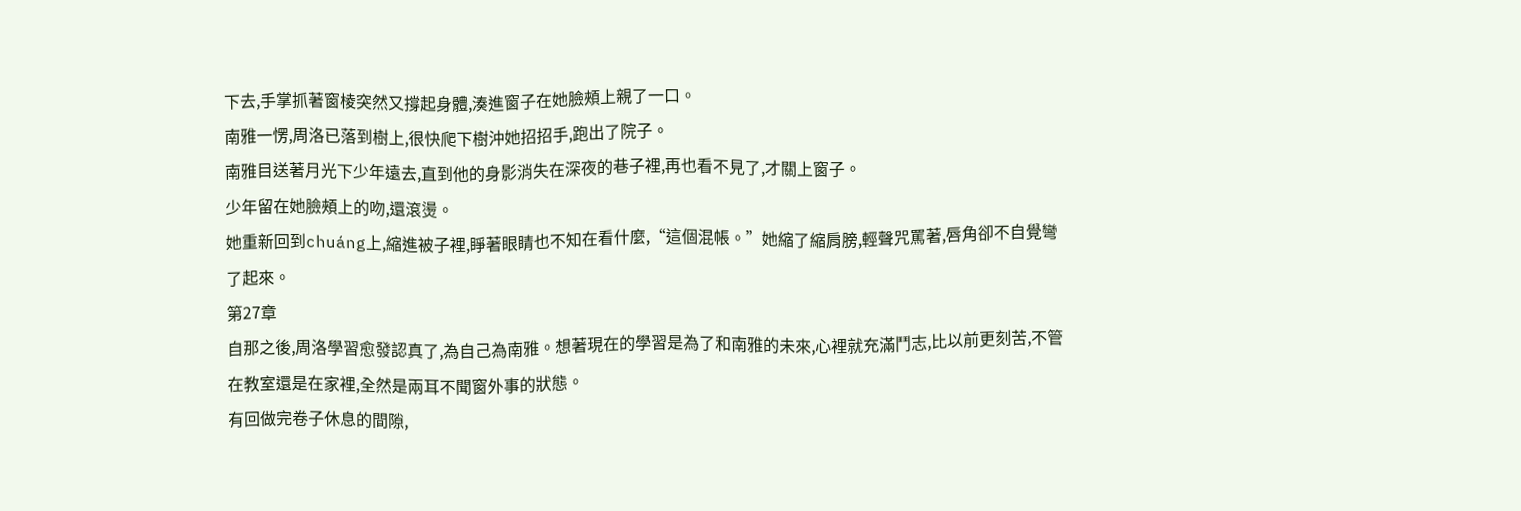下去,手掌抓著窗棱突然又撐起身體,湊進窗子在她臉頰上親了一口。
南雅一愣,周洛已落到樹上,很快爬下樹沖她招招手,跑出了院子。
南雅目送著月光下少年遠去,直到他的身影消失在深夜的巷子裡,再也看不見了,才關上窗子。
少年留在她臉頰上的吻,還滾燙。
她重新回到chuáng上,縮進被子裡,睜著眼睛也不知在看什麼,“這個混帳。”她縮了縮肩膀,輕聲咒罵著,唇角卻不自覺彎了起來。
第27章
自那之後,周洛學習愈發認真了,為自己為南雅。想著現在的學習是為了和南雅的未來,心裡就充滿鬥志,比以前更刻苦,不管在教室還是在家裡,全然是兩耳不聞窗外事的狀態。
有回做完卷子休息的間隙,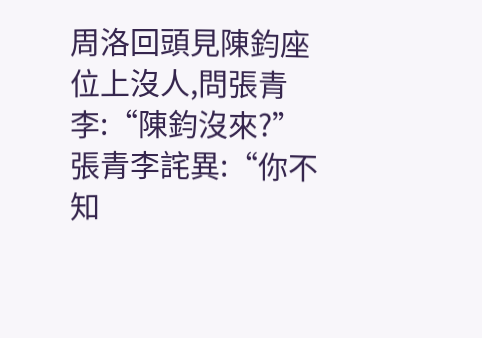周洛回頭見陳鈞座位上沒人,問張青李:“陳鈞沒來?”
張青李詫異:“你不知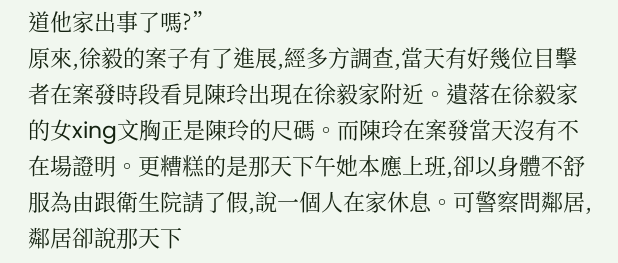道他家出事了嗎?”
原來,徐毅的案子有了進展,經多方調查,當天有好幾位目擊者在案發時段看見陳玲出現在徐毅家附近。遺落在徐毅家的女xing文胸正是陳玲的尺碼。而陳玲在案發當天沒有不在場證明。更糟糕的是那天下午她本應上班,卻以身體不舒服為由跟衛生院請了假,說一個人在家休息。可警察問鄰居,鄰居卻說那天下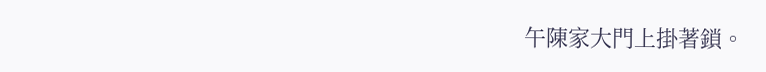午陳家大門上掛著鎖。